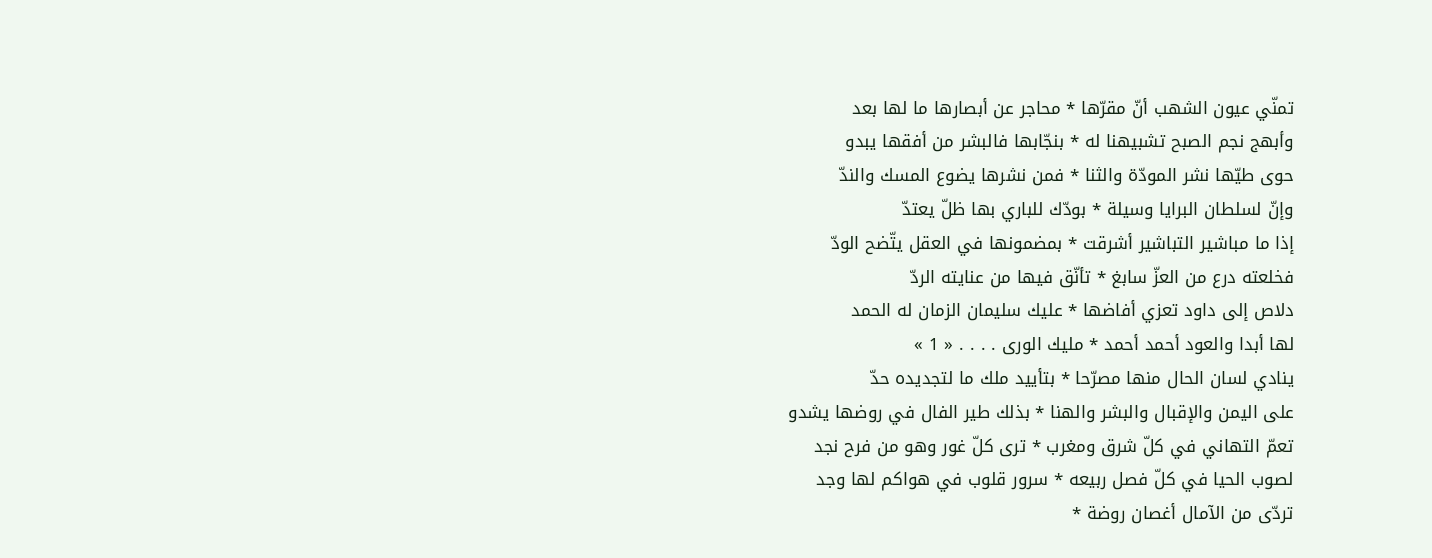تمنّي عيون الشهب أنّ مقرّها * محاجر عن أبصارها ما لها بعد
وأبهج نجم الصبح تشبيهنا له * بنجّابها فالبشر من أفقها يبدو
حوى طيّها نشر المودّة والثنا * فمن نشرها يضوع المسك والندّ
وإنّ لسلطان البرايا وسيلة * بودّك للباري بها ظلّ يعتدّ
إذا ما مباشير التباشير أشرقت * بمضمونها في العقل يتّضح الودّ
فخلعته درع من العزّ سابغ * تأنّق فيها من عنايته الردّ
دلاص إلى داود تعزي أفاضها * عليك سليمان الزمان له الحمد
لها أبدا والعود أحمد أحمد * مليك الورى . . . . « 1 »
ينادي لسان الحال منها مصرّحا * بتأييد ملك ما لتجديده حدّ
على اليمن والإقبال والبشر والهنا * بذلك طير الفال في روضها يشدو
تعمّ التهاني في كلّ شرق ومغرب * ترى كلّ غور وهو من فرح نجد
لصوب الحيا في كلّ فصل ربيعه * سرور قلوب في هواكم لها وجد
تردّى من الآمال أغصان روضة *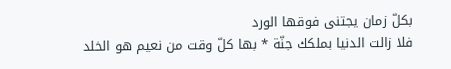بكلّ زمان يجتنى فوقها الورد
فلا زالت الدنيا بملكك جنّة * بها كلّ وقت من نعيم هو الخلد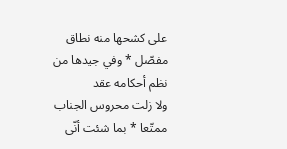على كشحها منه نطاق مفصّل * وفي جيدها من نظم أحكامه عقد
ولا زلت محروس الجناب ممتّعا * بما شئت أنّى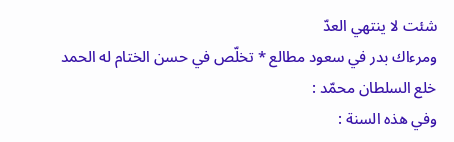شئت لا ينتهي العدّ
ومرءاك بدر في سعود مطالع * تخلّص في حسن الختام له الحمد
خلع السلطان محمّد :
وفي هذه السنة :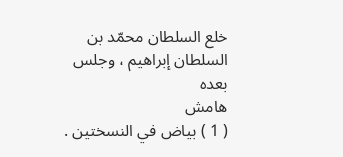خلع السلطان محمّد بن السلطان إبراهيم ، وجلس بعده
هامش
( 1 ) بياض في النسختين .